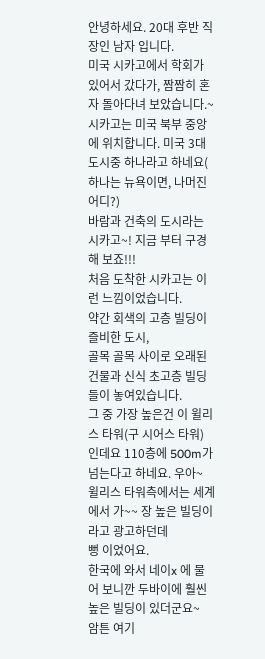안녕하세요. 20대 후반 직장인 남자 입니다.
미국 시카고에서 학회가 있어서 갔다가, 짬짬히 혼자 돌아다녀 보았습니다.~
시카고는 미국 북부 중앙에 위치합니다. 미국 3대 도시중 하나라고 하네요( 하나는 뉴욕이면, 나머진 어디?)
바람과 건축의 도시라는 시카고~! 지금 부터 구경해 보죠!!!
처음 도착한 시카고는 이런 느낌이었습니다.
약간 회색의 고층 빌딩이 즐비한 도시,
골목 골목 사이로 오래된 건물과 신식 초고층 빌딩들이 놓여있습니다.
그 중 가장 높은건 이 윌리스 타워(구 시어스 타워) 인데요 110층에 500m가 넘는다고 하네요. 우아~
윌리스 타워측에서는 세계에서 가~~ 장 높은 빌딩이라고 광고하던데
뻥 이었어요.
한국에 와서 네이x 에 물어 보니깐 두바이에 훨씬 높은 빌딩이 있더군요~
암튼 여기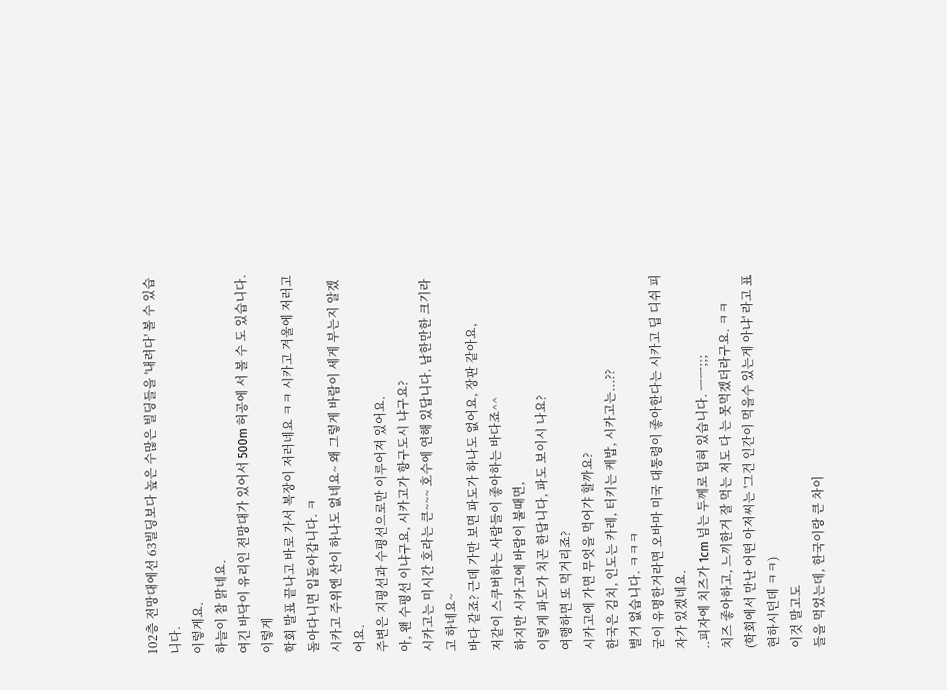102층 전망대에선 63빌딩보다 높은 수많은 빌딩들을 '내려다' 볼 수 있습니다.
이렇게요.
하늘이 참 맑네요.
여긴 바닥이 유리인 전망대가 있어서 500m 허공에 서 볼 수 도 있습니다.
이렇게
학회 발표 끝나고 바로 가서 복장이 저러네요 ㅋㅋ 시카고 겨울에 저러고 돌아다니면 입돌아갑니다. ㅋ
시카고 주위엔 산이 하나도 없네요~ 왜 그렇게 바람이 세게 부는지 알겠어요.
주변은 지평선과 수평선으로만 이루어져 있어요.
아, 왠 수평선 이냐구요, 시카고가 항구도시 냐구요?
시카고는 미시간 호라는 큰~~~ 호수에 연해 있답니다. 남한만한 크기라고 하네요~
바다 같죠? 근데 가만 보면 파도가 하나도 없어요, 장판 같아요,
저같이 스쿠버하는 사람들이 좋아하는 바다죠^^
하지만 시카고에 바람이 불때면,
이렇게 파도가 치곤 한답니다, 파도 보이시 나요?
여행하면 또 먹거리죠?
시카고에 가면 무엇을 먹어갸 할까요?
한국은 김치, 인도는 카레, 터키는 케밥, 시카고는...??
별거 없습니다. ㅋㅋㅋ
굳이 유명한거라면 오바마 미국 대통령이 좋아한다는 시카고 딥 디쉬 피자가 있겠네요.
..피자에 치즈가 1cm 넘는 두께로 덥혀 있습니다. ㅡㅡ;;;
치즈 좋아하고, 느끼한거 잘 먹는 저도 다 는 못먹겠더라구요. ㅋㅋ
(학회에서 만난 어떤 아저씨는 '그건 인간이 먹을수 있는게 아냐' 라고 표현하시던데 ㅋㅋ)
이것 말고도
들을 먹었는데, 한국이랑 큰 차이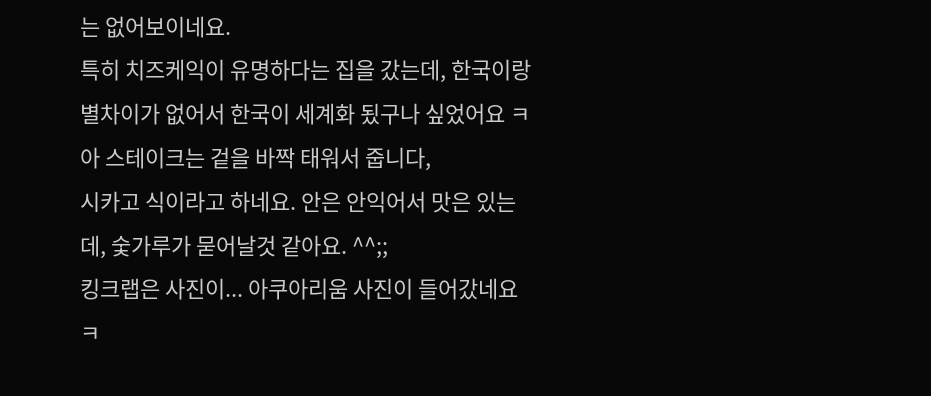는 없어보이네요.
특히 치즈케익이 유명하다는 집을 갔는데, 한국이랑 별차이가 없어서 한국이 세계화 됬구나 싶었어요 ㅋ
아 스테이크는 겉을 바짝 태워서 줍니다,
시카고 식이라고 하네요. 안은 안익어서 맛은 있는데, 숯가루가 묻어날것 같아요. ^^;;
킹크랩은 사진이... 아쿠아리움 사진이 들어갔네요 ㅋ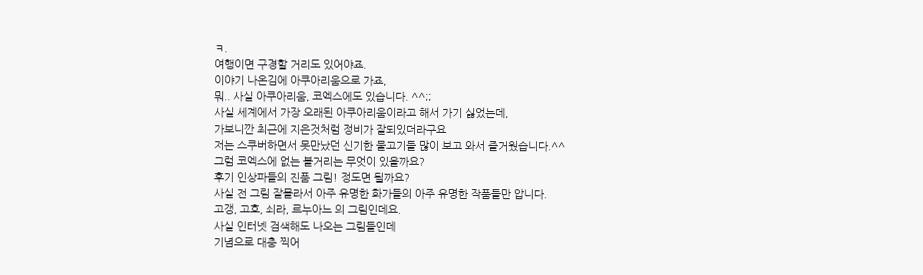ㅋ.
여행이면 구경할 거리도 있어야죠.
이야기 나온김에 아쿠아리움으로 가죠,
뭐.. 사실 아쿠아리움, 코엑스에도 있습니다. ^^;;
사실 세계에서 가장 오래된 아쿠아리움이라고 해서 가기 싫었는데,
가보니깐 최근에 지은것처럼 정비가 잘되있더라구요
저는 스쿠버하면서 못만났던 신기한 물고기들 많이 보고 와서 즐거웠습니다.^^
그럼 코엑스에 없는 볼거리는 무엇이 있을까요?
후기 인상파들의 진품 그림! 정도면 될까요?
사실 전 그림 잘몰라서 아주 유명한 화가들의 아주 유명한 작품들만 압니다.
고갱, 고흐, 쇠라, 르누아느 의 그림인데요.
사실 인터넷 검색해도 나오는 그림들인데
기념으로 대충 찍어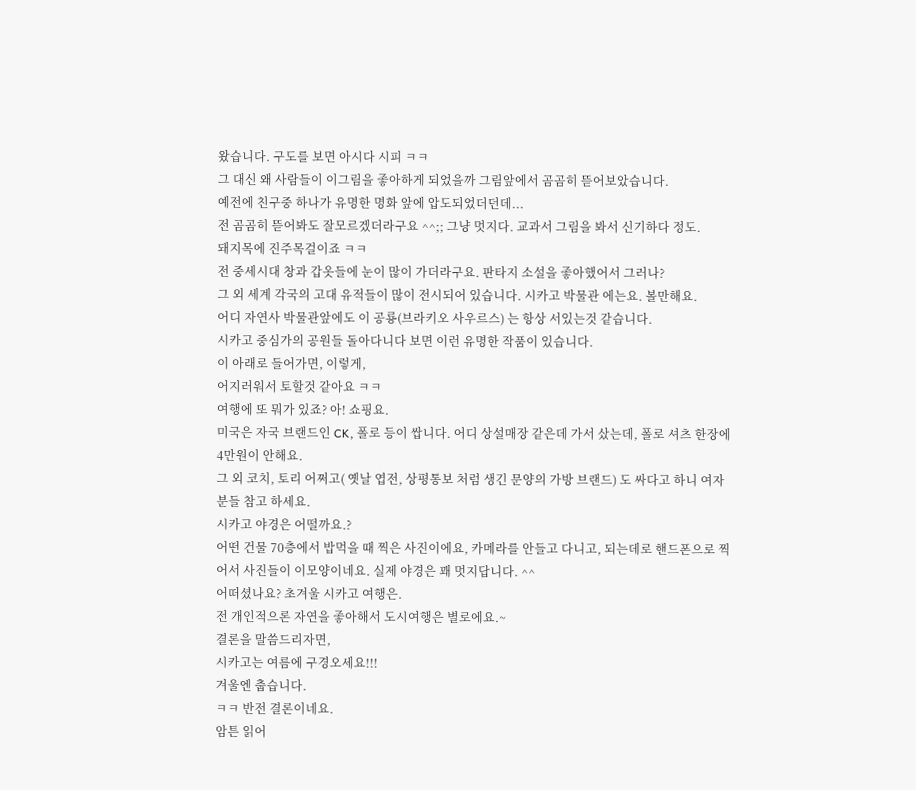왔습니다. 구도를 보면 아시다 시피 ㅋㅋ
그 대신 왜 사람들이 이그림을 좋아하게 되었을까 그림앞에서 곰곰히 뜯어보았습니다.
예전에 친구중 하나가 유명한 명화 앞에 압도되었더던데...
전 곰곰히 뜯어봐도 잘모르겠더라구요 ^^;; 그냥 멋지다. 교과서 그림을 봐서 신기하다 정도.
돼지목에 진주목걸이죠 ㅋㅋ
전 중세시대 창과 갑옷들에 눈이 많이 가더라구요. 판타지 소설을 좋아했어서 그러나?
그 외 세계 각국의 고대 유적들이 많이 전시되어 있습니다. 시카고 박물관 에는요. 볼만해요.
어디 자연사 박물관앞에도 이 공룡(브라키오 사우르스) 는 항상 서있는것 같습니다.
시카고 중심가의 공원들 돌아다니다 보면 이런 유명한 작품이 있습니다.
이 아래로 들어가면, 이렇게,
어지러워서 토할것 같아요 ㅋㅋ
여행에 또 뭐가 있죠? 아! 쇼핑요.
미국은 자국 브랜드인 CK, 폴로 등이 쌉니다. 어디 상설매장 같은데 가서 샀는데, 폴로 셔츠 한장에 4만원이 안해요.
그 외 코치, 토리 어쩌고( 옛날 엽전, 상평통보 처럼 생긴 문양의 가방 브랜드) 도 싸다고 하니 여자분들 참고 하세요.
시카고 야경은 어떨까요.?
어떤 건물 70층에서 밥먹을 때 찍은 사진이에요, 카메라를 안들고 다니고, 되는데로 핸드폰으로 찍어서 사진들이 이모양이네요. 실제 야경은 꽤 멋지답니다. ^^
어떠셨나요? 초겨울 시카고 여행은.
전 개인적으론 자연을 좋아해서 도시여행은 별로에요.~
결론을 말씀드리자면,
시카고는 여름에 구경오세요!!!
겨울엔 춥습니다.
ㅋㅋ 반전 결론이네요.
암튼 읽어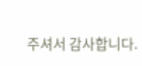주셔서 감사합니다.